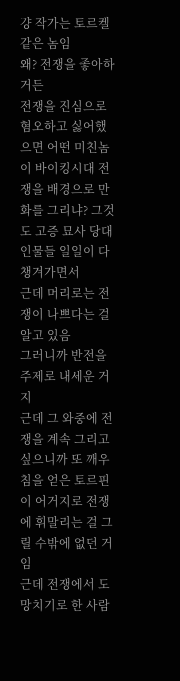걍 작가는 토르켈같은 놈임
왜? 전쟁을 좋아하거든
전쟁을 진심으로 혐오하고 싫어했으면 어떤 미친놈이 바이킹시대 전쟁을 배경으로 만화를 그리냐? 그것도 고증 묘사 당대 인물들 일일이 다 챙겨가면서
근데 머리로는 전쟁이 나쁘다는 걸 알고 있음
그러니까 반전을 주제로 내세운 거지
근데 그 와중에 전쟁을 계속 그리고 싶으니까 또 깨우침을 얻은 토르핀이 어거지로 전쟁에 휘말리는 걸 그릴 수밖에 없던 거임
근데 전쟁에서 도망치기로 한 사람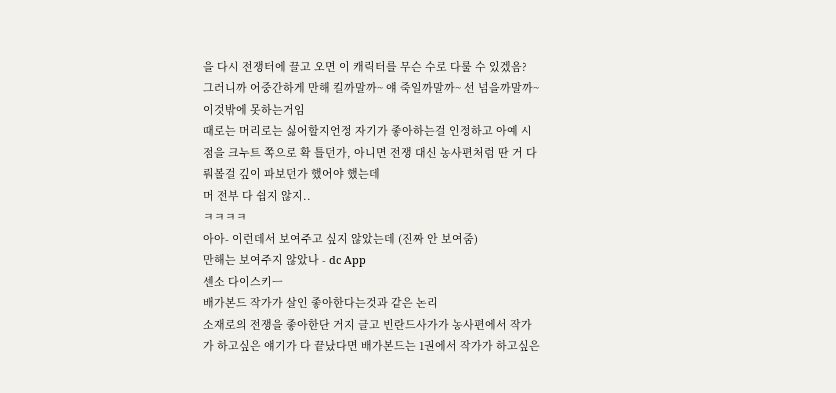을 다시 전쟁터에 끌고 오면 이 캐릭터를 무슨 수로 다룰 수 있겠음? 그러니까 어중간하게 만해 킬까말까~ 얘 죽일까말까~ 선 넘을까말까~ 이것밖에 못하는거임
때로는 머리로는 싫어할지언정 자기가 좋아하는걸 인정하고 아예 시점을 크누트 쪽으로 확 틀던가, 아니면 전쟁 대신 농사편처럼 딴 거 다뤄볼걸 깊이 파보던가 했어야 했는데
머 전부 다 쉽지 않지..
ㅋㅋㅋㅋ
아아- 이런데서 보여주고 싶지 않았는데 (진짜 안 보여줌)
만해는 보여주지 않았나 - dc App
센소 다이스키ㅡ
배가본드 작가가 살인 좋아한다는것과 같은 논리
소재로의 전쟁을 좋아한단 거지 글고 빈란드사가가 농사편에서 작가가 하고싶은 얘기가 다 끝났다면 배가본드는 1권에서 작가가 하고싶은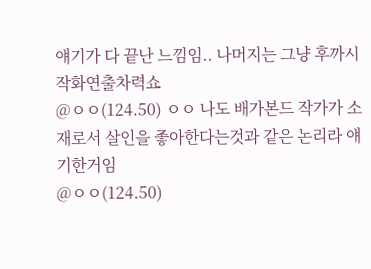얘기가 다 끝난 느낌임.. 나머지는 그냥 후까시 작화연출차력쇼
@ㅇㅇ(124.50) ㅇㅇ 나도 배가본드 작가가 소재로서 살인을 좋아한다는것과 같은 논리라 얘기한거임
@ㅇㅇ(124.50)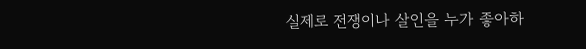실제로 전쟁이나 살인을 누가 좋아하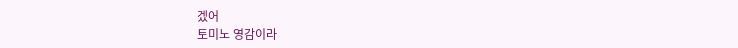겠어
토미노 영감이라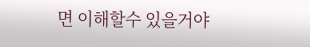면 이해할수 있을거야